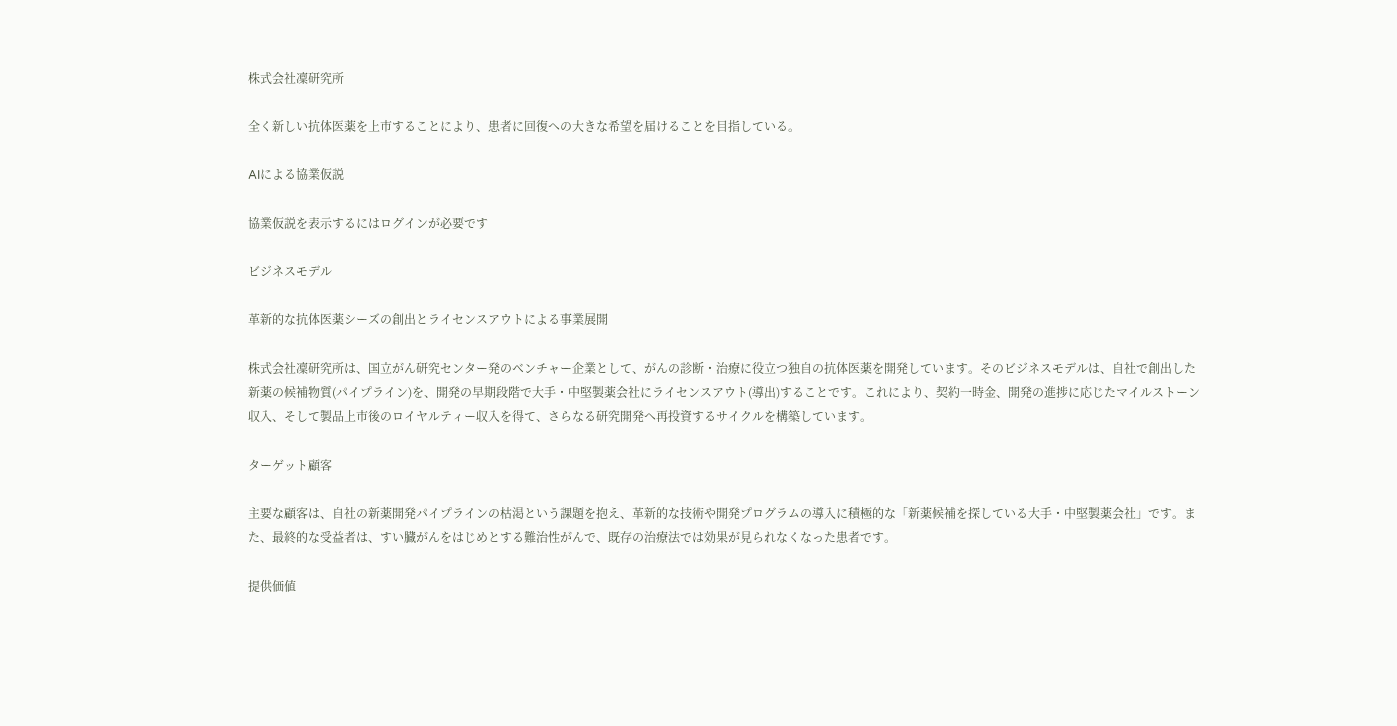株式会社凜研究所

全く新しい抗体医薬を上市することにより、患者に回復への大きな希望を届けることを目指している。

AIによる協業仮説

協業仮説を表示するにはログインが必要です

ビジネスモデル

革新的な抗体医薬シーズの創出とライセンスアウトによる事業展開

株式会社凜研究所は、国立がん研究センター発のベンチャー企業として、がんの診断・治療に役立つ独自の抗体医薬を開発しています。そのビジネスモデルは、自社で創出した新薬の候補物質(パイプライン)を、開発の早期段階で大手・中堅製薬会社にライセンスアウト(導出)することです。これにより、契約一時金、開発の進捗に応じたマイルストーン収入、そして製品上市後のロイヤルティー収入を得て、さらなる研究開発へ再投資するサイクルを構築しています。

ターゲット顧客

主要な顧客は、自社の新薬開発パイプラインの枯渇という課題を抱え、革新的な技術や開発プログラムの導入に積極的な「新薬候補を探している大手・中堅製薬会社」です。また、最終的な受益者は、すい臓がんをはじめとする難治性がんで、既存の治療法では効果が見られなくなった患者です。

提供価値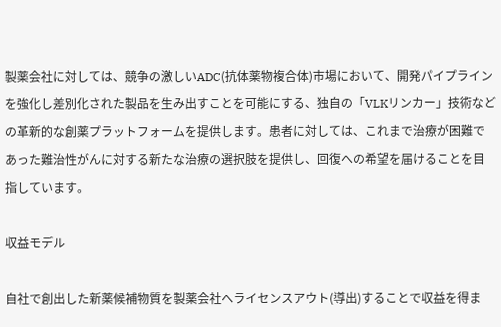製薬会社に対しては、競争の激しいADC(抗体薬物複合体)市場において、開発パイプラインを強化し差別化された製品を生み出すことを可能にする、独自の「VLKリンカー」技術などの革新的な創薬プラットフォームを提供します。患者に対しては、これまで治療が困難であった難治性がんに対する新たな治療の選択肢を提供し、回復への希望を届けることを目指しています。

収益モデル

自社で創出した新薬候補物質を製薬会社へライセンスアウト(導出)することで収益を得ま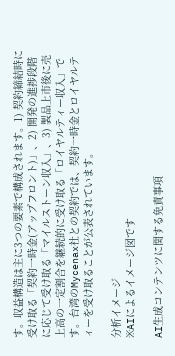す。収益構造は主に3つの要素で構成されます。1) 契約締結時に受け取る「契約一時金(アップフロント)」、2) 開発の進捗段階に応じて受け取る「マイルストーン収入」、3) 製品上市後に売上高の一定割合を継続的に受け取る「ロイヤルティー収入」です。台湾のMycenax社との契約では、契約一時金とロイヤルティーを受け取ることが公表されています。

分析イメージ
※AIによるイメージ図です

AI生成コンテンツに関する免責事項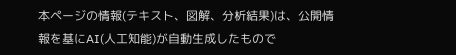本ページの情報(テキスト、図解、分析結果)は、公開情報を基にAI(人工知能)が自動生成したもので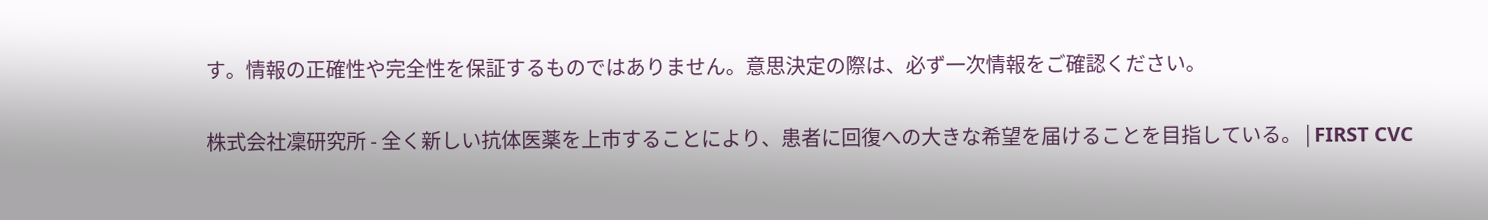す。情報の正確性や完全性を保証するものではありません。意思決定の際は、必ず一次情報をご確認ください。

株式会社凜研究所 - 全く新しい抗体医薬を上市することにより、患者に回復への大きな希望を届けることを目指している。 | FIRST CVC